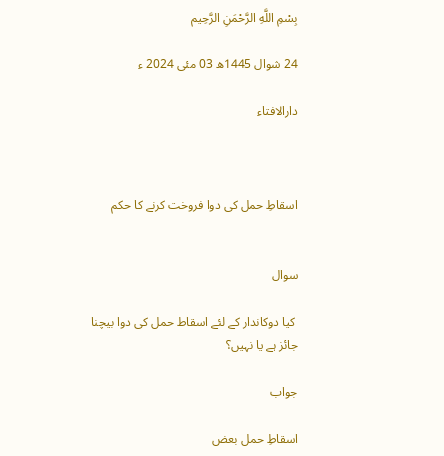بِسْمِ اللَّهِ الرَّحْمَنِ الرَّحِيم

24 شوال 1445ھ 03 مئی 2024 ء

دارالافتاء



اسقاطِ حمل کی دوا فروخت کرنے کا حکم


سوال

 کیا دوکاندار کے لئے اسقاط حمل کی دوا بیچنا جائز ہے یا نہیں؟

جواب

اسقاطِ حمل بعض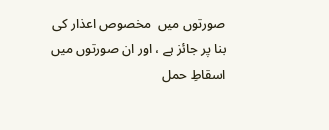صورتوں میں  مخصوص اعذار کی بنا پر جائز ہے ، اور ان صورتوں میں اسقاطِ حمل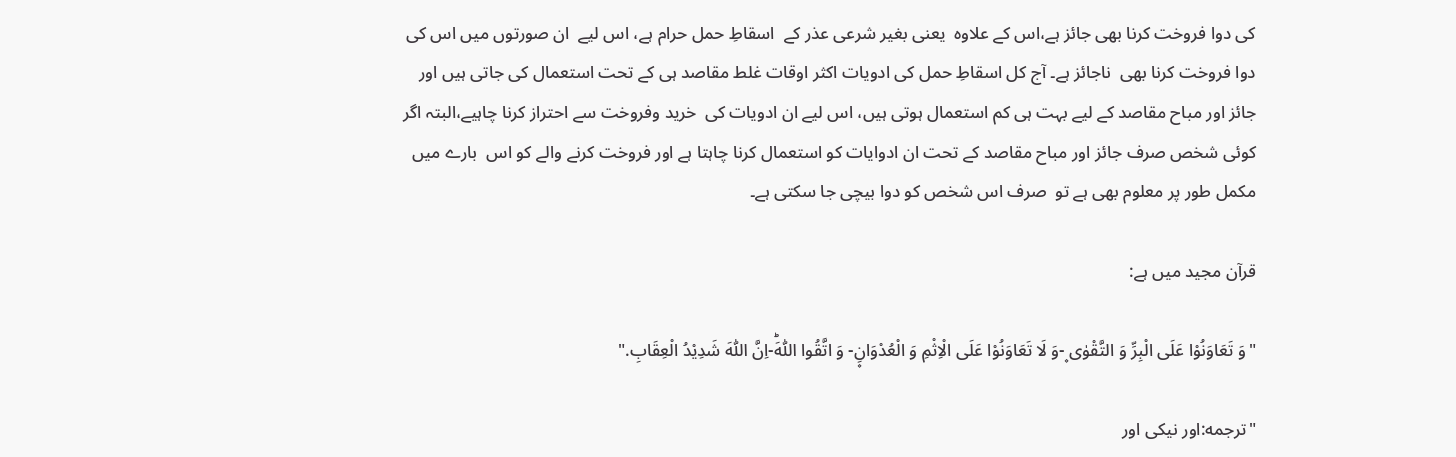کی دوا فروخت کرنا بھی جائز ہے،اس کے علاوہ  یعنی بغیر شرعی عذر کے  اسقاطِ حمل حرام ہے، اس لیے  ان صورتوں میں اس کی دوا فروخت کرنا بھی  ناجائز ہے۔ آج کل اسقاطِ حمل کی ادویات اکثر اوقات غلط مقاصد ہی کے تحت استعمال کی جاتی ہیں اور جائز اور مباح مقاصد کے لیے بہت ہی کم استعمال ہوتی ہیں، اس لیے ان ادویات کی  خرید وفروخت سے احتراز کرنا چاہیے،البتہ اگر کوئی شخص صرف جائز اور مباح مقاصد کے تحت ان ادوایات کو استعمال کرنا چاہتا ہے اور فروخت کرنے والے کو اس  بارے میں مکمل طور پر معلوم بھی ہے تو  صرف اس شخص کو دوا بیچی جا سکتی ہے۔

قرآن مجید میں ہے:

"وَ تَعَاوَنُوْا عَلَى الْبِرِّ وَ التَّقْوٰى ۪-وَ لَا تَعَاوَنُوْا عَلَى الْاِثْمِ وَ الْعُدْوَانِ۪- وَ اتَّقُوا اللّٰهَؕ-اِنَّ اللّٰهَ شَدِیْدُ الْعِقَابِ."

"ترجمه:اور نیکی اور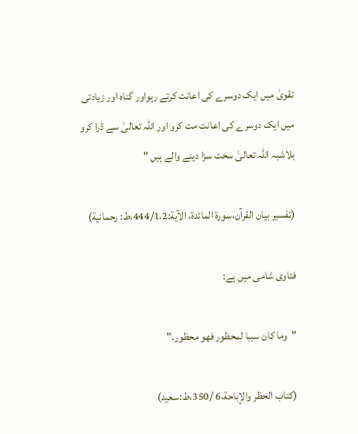تقویٰ میں ایک دوسرے کی اعانت کرتے رہواور گناہ اور زیادتی میں ایک دوسرے کی اعانت مت کرو اور اللہ تعالیٰ سے ڈرا کرو بلاشبہ اللہ تعالیٰ سخت سزا دینے والے ہیں "

(تفسیر بیان القرآن،سورۃ المائدۃ، الآیة:444/1،2،ط: رحمانیة)

فتاوی شامی میں ہے:

"وما كان سببا لمحظور فهو ‌محظور."

(كتاب الحظر والإباحة،6 /350،ط:سعید)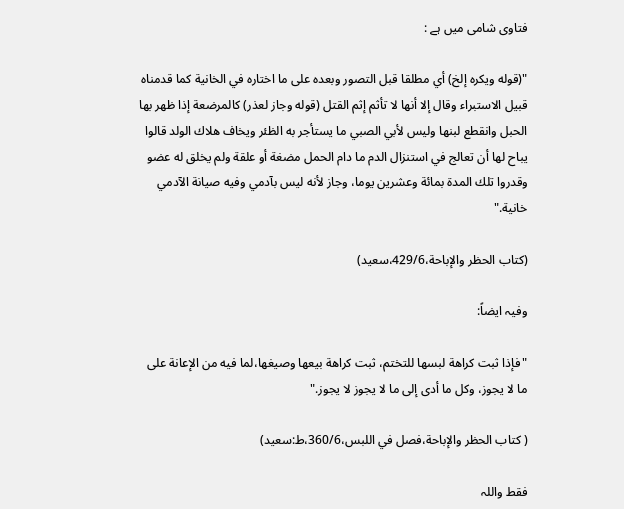فتاوی شامی میں ہے :

"(قوله ويكره إلخ) أي مطلقا قبل التصور وبعده على ما اختاره في الخانية كما قدمناه قبيل الاستبراء وقال إلا أنها لا تأثم إثم القتل (قوله وجاز لعذر) كالمرضعة إذا ظهر بها الحبل وانقطع لبنها وليس لأبي الصبي ما يستأجر به الظئر ويخاف هلاك الولد قالوا يباح لها أن تعالج في استنزال الدم ما دام الحمل مضغة أو علقة ولم يخلق له عضو وقدروا تلك المدة بمائة وعشرين يوما، وجاز لأنه ‌ليس ‌بآدمي وفيه صيانة الآدمي خانية."

(کتاب الحظر والإباحة،429/6،سعید)

وفیہ ایضاً:

"فإذا ثبت کراهة لبسها للتختم، ثبت کراهة بیعها وصیغها،لما فیه من الإعانة علی ما لا یجوز، وکل ما أدی إلی ما لا یجوز لا یجوز."

( کتاب الحظر والإباحة،فصل في اللبس،360/6،ط:سعيد)

فقط واللہ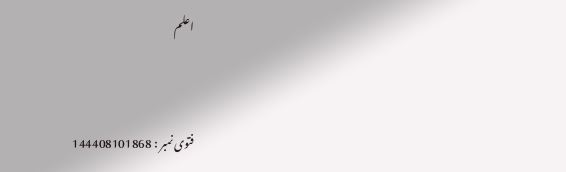اعلم


فتوی نمبر : 144408101868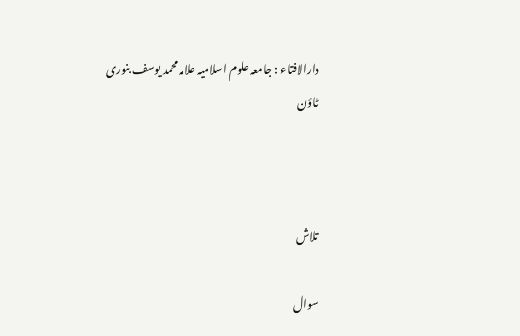دارالافتاء : جامعہ علوم اسلامیہ علامہ محمد یوسف بنوری ٹاؤن



تلاش

سوال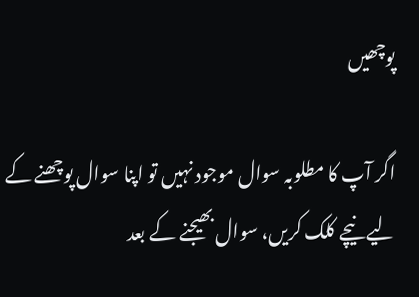پوچھیں

اگر آپ کا مطلوبہ سوال موجود نہیں تو اپنا سوال پوچھنے کے لیے نیچے کلک کریں، سوال بھیجنے کے بعد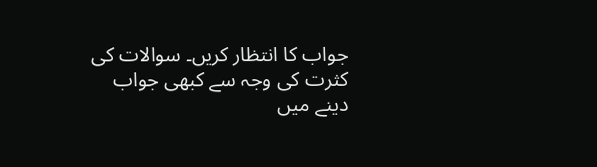جواب کا انتظار کریں۔ سوالات کی کثرت کی وجہ سے کبھی جواب دینے میں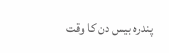پندرہ بیس دن کا وقت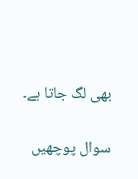بھی لگ جاتا ہے۔

سوال پوچھیں